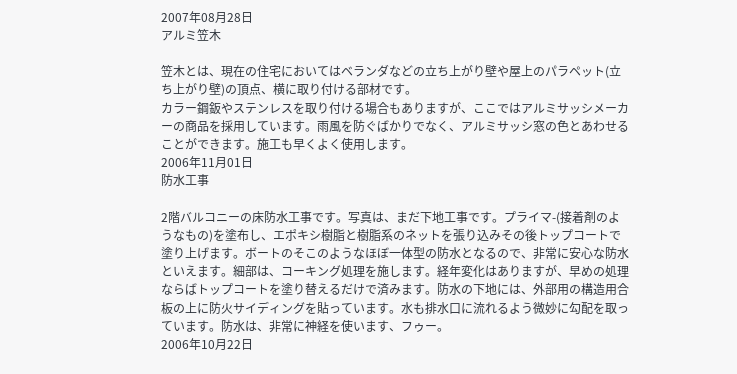2007年08月28日
アルミ笠木

笠木とは、現在の住宅においてはベランダなどの立ち上がり壁や屋上のパラペット(立ち上がり壁)の頂点、横に取り付ける部材です。
カラー鋼鈑やステンレスを取り付ける場合もありますが、ここではアルミサッシメーカーの商品を採用しています。雨風を防ぐばかりでなく、アルミサッシ窓の色とあわせることができます。施工も早くよく使用します。
2006年11月01日
防水工事

2階バルコニーの床防水工事です。写真は、まだ下地工事です。プライマ-(接着剤のようなもの)を塗布し、エポキシ樹脂と樹脂系のネットを張り込みその後トップコートで塗り上げます。ボートのそこのようなほぼ一体型の防水となるので、非常に安心な防水といえます。細部は、コーキング処理を施します。経年変化はありますが、早めの処理ならばトップコートを塗り替えるだけで済みます。防水の下地には、外部用の構造用合板の上に防火サイディングを貼っています。水も排水口に流れるよう微妙に勾配を取っています。防水は、非常に神経を使います、フゥー。
2006年10月22日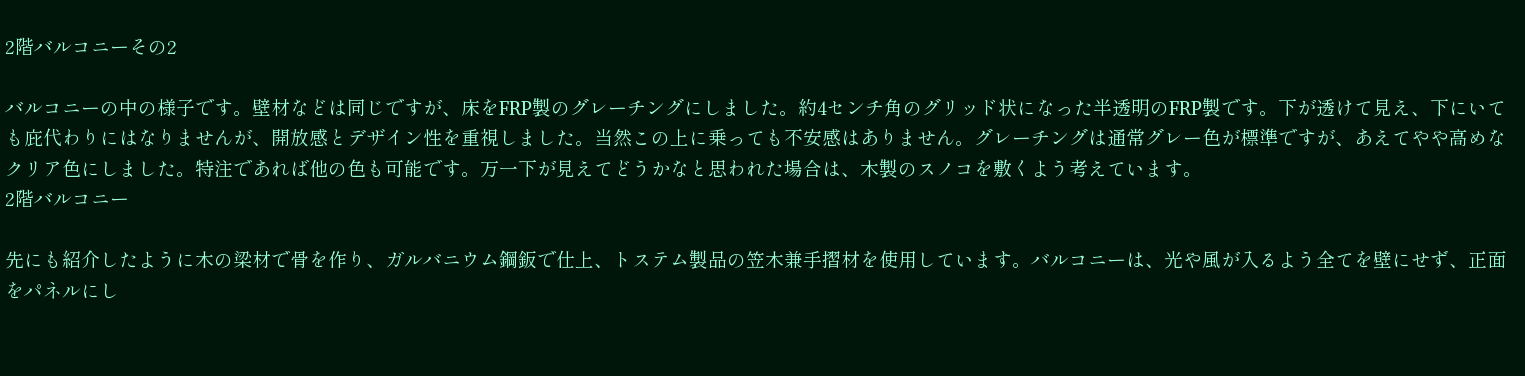2階バルコニーその2

バルコニーの中の様子です。壁材などは同じですが、床をFRP製のグレーチングにしました。約4センチ角のグリッド状になった半透明のFRP製です。下が透けて見え、下にいても庇代わりにはなりませんが、開放感とデザイン性を重視しました。当然この上に乗っても不安感はありません。グレーチングは通常グレー色が標準ですが、あえてやや高めなクリア色にしました。特注であれば他の色も可能です。万一下が見えてどうかなと思われた場合は、木製のスノコを敷くよう考えています。
2階バルコニー

先にも紹介したように木の梁材で骨を作り、ガルバニウム鋼鈑で仕上、トステム製品の笠木兼手摺材を使用しています。バルコニーは、光や風が入るよう全てを壁にせず、正面をパネルにし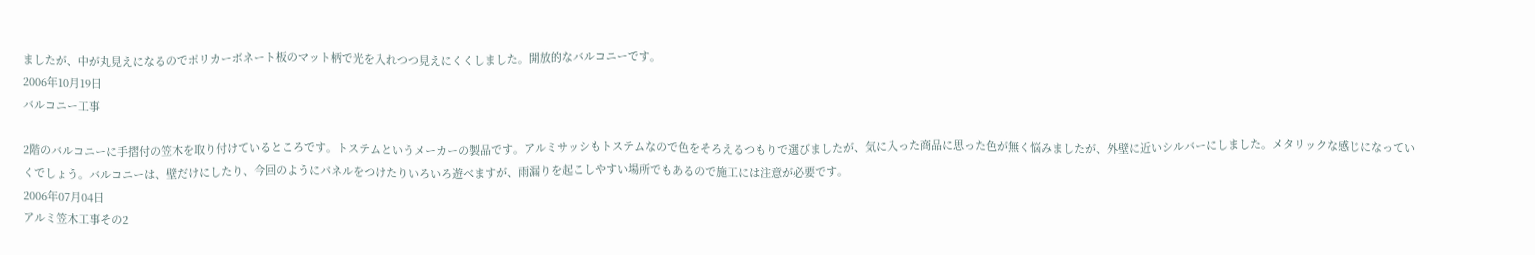ましたが、中が丸見えになるのでポリカーボネート板のマット柄で光を入れつつ見えにくくしました。開放的なバルコニーです。
2006年10月19日
バルコニー工事

2階のバルコニーに手摺付の笠木を取り付けているところです。トステムというメーカーの製品です。アルミサッシもトステムなので色をそろえるつもりで選びましたが、気に入った商品に思った色が無く悩みましたが、外壁に近いシルバーにしました。メタリックな感じになっていくでしょう。バルコニーは、壁だけにしたり、今回のようにパネルをつけたりいろいろ遊べますが、雨漏りを起こしやすい場所でもあるので施工には注意が必要です。
2006年07月04日
アルミ笠木工事その2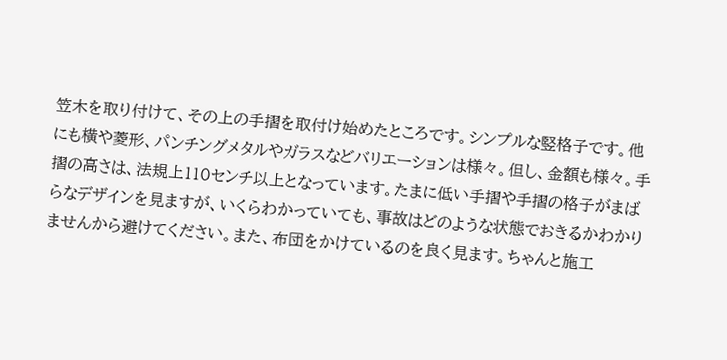笠木を取り付けて、その上の手摺を取付け始めたところです。シンプルな竪格子です。他にも横や菱形、パンチングメタルやガラスなどバリエーションは様々。但し、金額も様々。手摺の高さは、法規上110センチ以上となっています。たまに低い手摺や手摺の格子がまばらなデザインを見ますが、いくらわかっていても、事故はどのような状態でおきるかわかりませんから避けてください。また、布団をかけているのを良く見ます。ちゃんと施工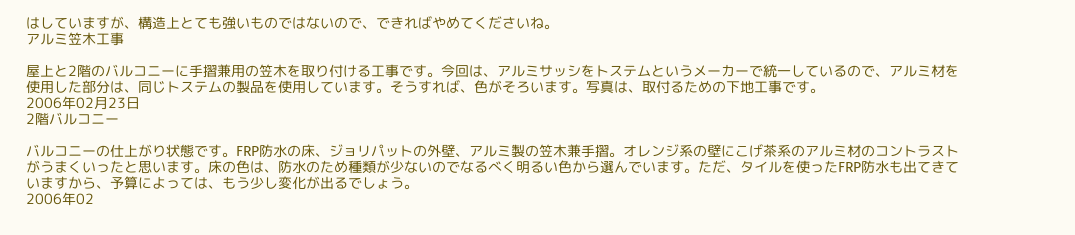はしていますが、構造上とても強いものではないので、できればやめてくださいね。
アルミ笠木工事

屋上と2階のバルコニーに手摺兼用の笠木を取り付ける工事です。今回は、アルミサッシをトステムというメーカーで統一しているので、アルミ材を使用した部分は、同じトステムの製品を使用しています。そうすれば、色がそろいます。写真は、取付るための下地工事です。
2006年02月23日
2階バルコニー

バルコニーの仕上がり状態です。FRP防水の床、ジョリパットの外壁、アルミ製の笠木兼手摺。オレンジ系の壁にこげ茶系のアルミ材のコントラストがうまくいったと思います。床の色は、防水のため種類が少ないのでなるべく明るい色から選んでいます。ただ、タイルを使ったFRP防水も出てきていますから、予算によっては、もう少し変化が出るでしょう。
2006年02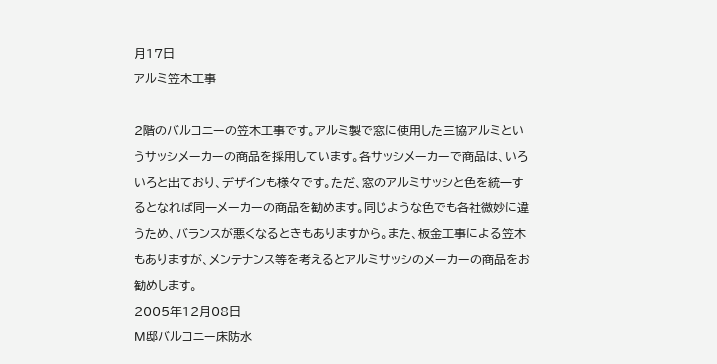月17日
アルミ笠木工事

2階のバルコニーの笠木工事です。アルミ製で窓に使用した三協アルミというサッシメーカーの商品を採用しています。各サッシメーカーで商品は、いろいろと出ており、デザインも様々です。ただ、窓のアルミサッシと色を統一するとなれば同一メーカーの商品を勧めます。同じような色でも各社微妙に違うため、バランスが悪くなるときもありますから。また、板金工事による笠木もありますが、メンテナンス等を考えるとアルミサッシのメーカーの商品をお勧めします。
2005年12月08日
M邸バルコニー床防水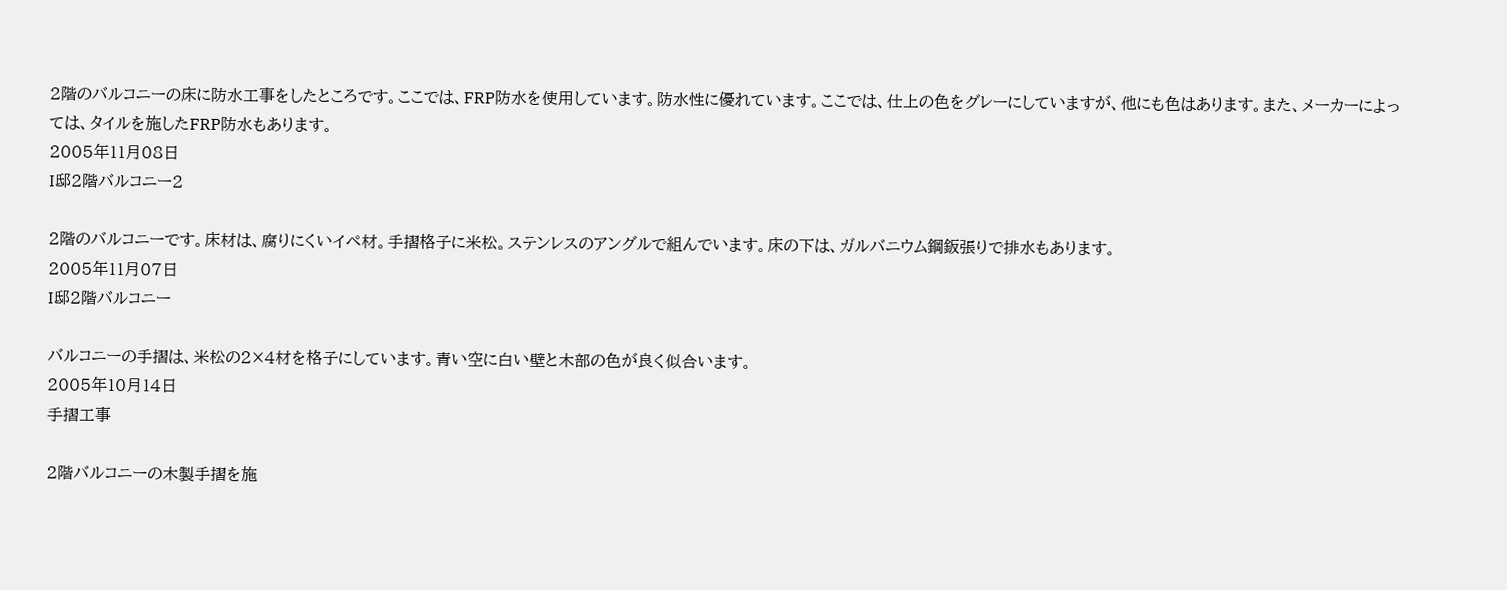2階のバルコニーの床に防水工事をしたところです。ここでは、FRP防水を使用しています。防水性に優れています。ここでは、仕上の色をグレーにしていますが、他にも色はあります。また、メーカーによっては、タイルを施したFRP防水もあります。
2005年11月08日
I邸2階バルコニー2

2階のバルコニーです。床材は、腐りにくいイペ材。手摺格子に米松。ステンレスのアングルで組んでいます。床の下は、ガルバニウム鋼鈑張りで排水もあります。
2005年11月07日
I邸2階バルコニー

バルコニーの手摺は、米松の2×4材を格子にしています。青い空に白い壁と木部の色が良く似合います。
2005年10月14日
手摺工事

2階バルコニーの木製手摺を施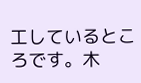工しているところです。木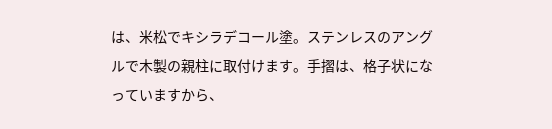は、米松でキシラデコール塗。ステンレスのアングルで木製の親柱に取付けます。手摺は、格子状になっていますから、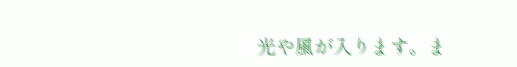光や風が入ります。ま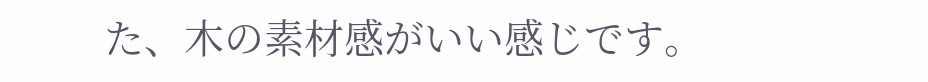た、木の素材感がいい感じです。